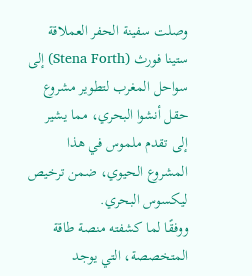وصلت سفينة الحفر العملاقة ستينا فورث (Stena Forth) إلى سواحل المغرب لتطوير مشروع حقل أنشوا البحري، مما يشير إلى تقدم ملموس في هذا المشروع الحيوي، ضمن ترخيص ليكسوس البحري.
ووفقًا لما كشفته منصة طاقة المتخصصة، التي يوجد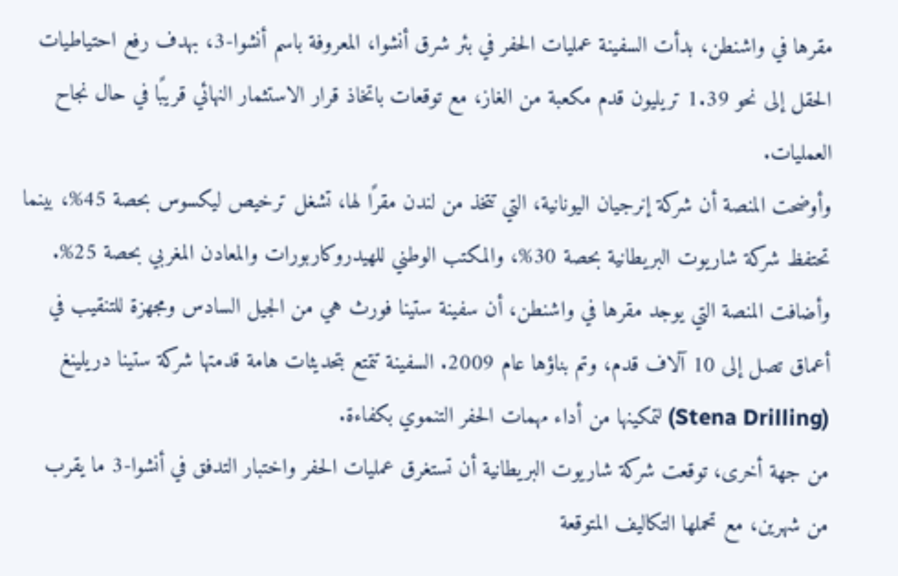مقرها في واشنطن، بدأت السفينة عمليات الحفر في بئر شرق أنشوا، المعروفة باسم أنشوا-3، بهدف رفع احتياطيات الحقل إلى نحو 1.39 تريليون قدم مكعبة من الغاز، مع توقعات باتخاذ قرار الاستثمار النهائي قريبًا في حال نجاح العمليات.
وأوضحت المنصة أن شركة إنرجيان اليونانية، التي تتخذ من لندن مقرًا لها، تشغل ترخيص ليكسوس بحصة 45%، بينما تحتفظ شركة شاريوت البريطانية بحصة 30%، والمكتب الوطني للهيدروكاربورات والمعادن المغربي بحصة 25%.
وأضافت المنصة التي يوجد مقرها في واشنطن، أن سفينة ستينا فورث هي من الجيل السادس ومجهزة للتنقيب في أعماق تصل إلى 10 آلاف قدم، وتم بناؤها عام 2009. السفينة تتمتع بتحديثات هامة قدمتها شركة ستينا دريلينغ (Stena Drilling) لتمكينها من أداء مهمات الحفر التنموي بكفاءة.
من جهة أخرى، توقعت شركة شاريوت البريطانية أن تستغرق عمليات الحفر واختبار التدفق في أنشوا-3 ما يقرب من شهرين، مع تحملها التكاليف المتوقعة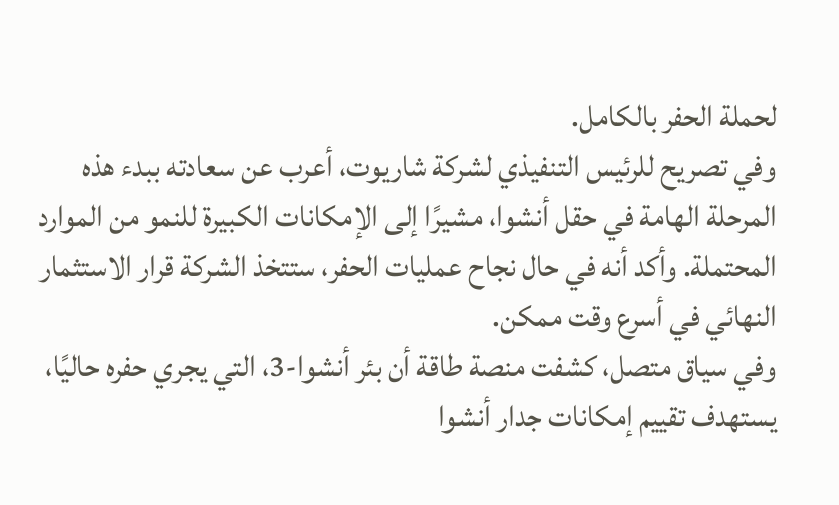لحملة الحفر بالكامل.
وفي تصريح للرئيس التنفيذي لشركة شاريوت، أعرب عن سعادته ببدء هذه المرحلة الهامة في حقل أنشوا، مشيرًا إلى الإمكانات الكبيرة للنمو من الموارد المحتملة. وأكد أنه في حال نجاح عمليات الحفر، ستتخذ الشركة قرار الاستثمار النهائي في أسرع وقت ممكن.
وفي سياق متصل، كشفت منصة طاقة أن بئر أنشوا-3، التي يجري حفره حاليًا، يستهدف تقييم إمكانات جدار أنشوا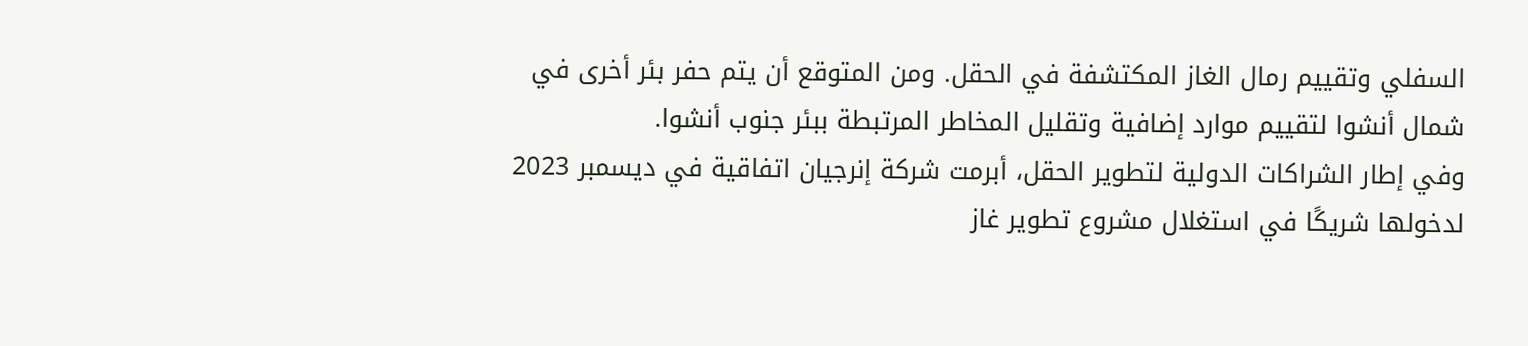السفلي وتقييم رمال الغاز المكتشفة في الحقل. ومن المتوقع أن يتم حفر بئر أخرى في شمال أنشوا لتقييم موارد إضافية وتقليل المخاطر المرتبطة ببئر جنوب أنشوا.
وفي إطار الشراكات الدولية لتطوير الحقل، أبرمت شركة إنرجيان اتفاقية في ديسمبر 2023 لدخولها شريكًا في استغلال مشروع تطوير غاز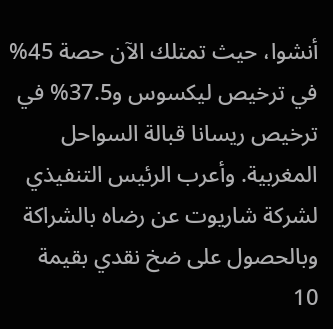أنشوا، حيث تمتلك الآن حصة 45% في ترخيص ليكسوس و37.5% في ترخيص ريسانا قبالة السواحل المغربية. وأعرب الرئيس التنفيذي لشركة شاريوت عن رضاه بالشراكة وبالحصول على ضخ نقدي بقيمة 10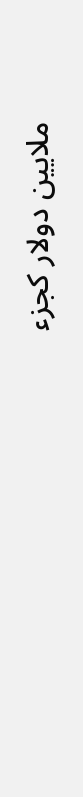ملايين دولار كجزء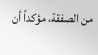من الصفقة، مؤكداً أن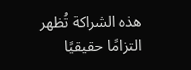هذه الشراكة تُظهر التزامًا حقيقيًا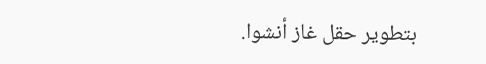بتطوير حقل غاز أنشوا.